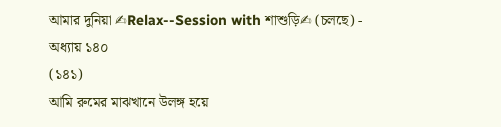আমার দুনিয়া ✍Relax--Session with শাশুড়ি✍ (চলছে) - অধ্যায় ১৪০
(১৪১)
আমি রুমের মাঝখানে উলঙ্গ হয়ে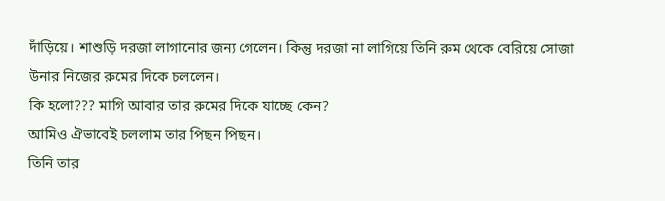দাঁড়িয়ে। শাশুড়ি দরজা লাগানোর জন্য গেলেন। কিন্তু দরজা না লাগিয়ে তিনি রুম থেকে বেরিয়ে সোজা উনার নিজের রুমের দিকে চললেন।
কি হলো??? মাগি আবার তার রুমের দিকে যাচ্ছে কেন?
আমিও ঐভাবেই চললাম তার পিছন পিছন।
তিনি তার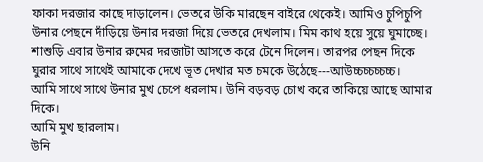ফাকা দরজার কাছে দাড়ালেন। ভেতরে উকি মারছেন বাইরে থেকেই। আমিও চুপিচুপি উনার পেছনে দাঁড়িয়ে উনার দরজা দিয়ে ভেতরে দেখলাম। মিম কাথ হয়ে সুয়ে ঘুমাচ্ছে। শাশুড়ি এবার উনার রুমের দরজাটা আসতে করে টেনে দিলেন। তারপর পেছন দিকে ঘুরার সাথে সাথেই আমাকে দেখে ভূত দেখার মত চমকে উঠেছে---আউচ্চচ্চচ্চচ্চ।
আমি সাথে সাথে উনার মুখ চেপে ধরলাম। উনি বড়বড় চোখ করে তাকিয়ে আছে আমার দিকে।
আমি মুখ ছারলাম।
উনি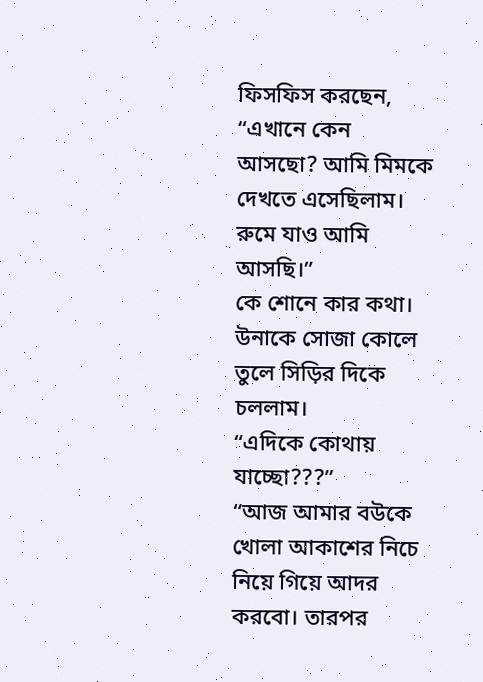ফিসফিস করছেন, “এখানে কেন আসছো? আমি মিমকে দেখতে এসেছিলাম। রুমে যাও আমি আসছি।”
কে শোনে কার কথা। উনাকে সোজা কোলে তুলে সিড়ির দিকে চললাম।
“এদিকে কোথায় যাচ্ছো???”
“আজ আমার বউকে খোলা আকাশের নিচে নিয়ে গিয়ে আদর করবো। তারপর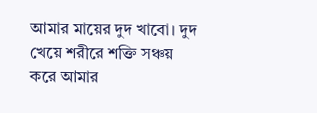আমার মায়ের দুদ খাবো। দুদ খেয়ে শরীরে শক্তি সঞ্চয় করে আমার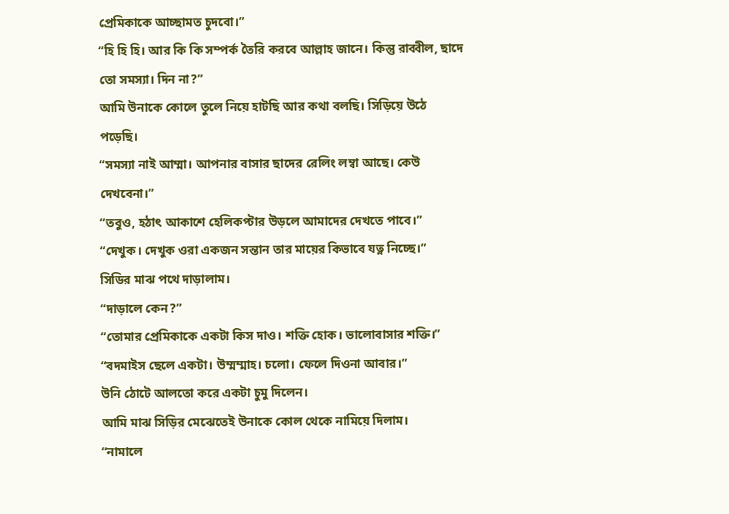প্রেমিকাকে আচ্ছামত চুদবো।”
“হি হি হি। আর কি কি সম্পর্ক তৈরি করবে আল্লাহ জানে। কিন্তু রাব্বীল, ছাদে তো সমস্যা। দিন না?”
আমি উনাকে কোলে তুলে নিয়ে হাটছি আর কথা বলছি। সিড়িয়ে উঠে পড়েছি।
“সমস্যা নাই আম্মা। আপনার বাসার ছাদের রেলিং লম্বা আছে। কেউ দেখবেনা।”
“তবুও, হঠাৎ আকাশে হেলিকপ্টার উড়লে আমাদের দেখতে পাবে।”
“দেখুক। দেখুক ওরা একজন সন্তান তার মায়ের কিভাবে যত্ন নিচ্ছে।”
সিডির মাঝ পথে দাড়ালাম।
“দাড়ালে কেন?”
“তোমার প্রেমিকাকে একটা কিস দাও। শক্তি হোক। ভালোবাসার শক্তি।”
“বদমাইস ছেলে একটা। উম্মম্মাহ। চলো। ফেলে দিওনা আবার।”
উনি ঠোটে আলতো করে একটা চুমু দিলেন।
আমি মাঝ সিড়ির মেঝেতেই উনাকে কোল থেকে নামিয়ে দিলাম।
“নামালে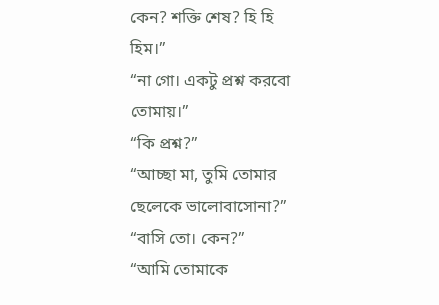কেন? শক্তি শেষ? হি হি হিম।”
“না গো। একটু প্রশ্ন করবো তোমায়।”
“কি প্রশ্ন?”
“আচ্ছা মা, তুমি তোমার ছেলেকে ভালোবাসোনা?”
“বাসি তো। কেন?”
“আমি তোমাকে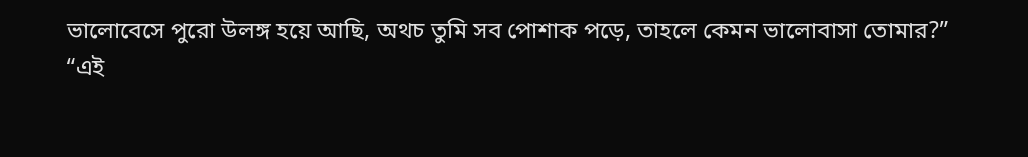ভালোবেসে পুরো উলঙ্গ হয়ে আছি, অথচ তুমি সব পোশাক পড়ে, তাহলে কেমন ভালোবাসা তোমার?”
“এই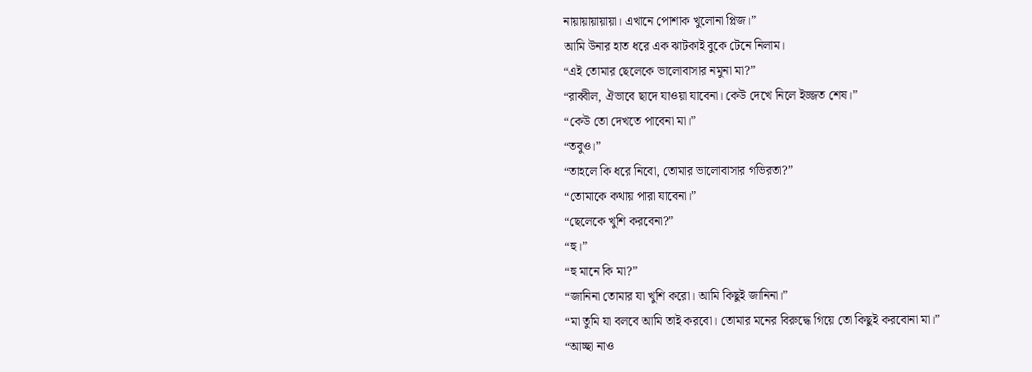নায়ায়ায়ায়ায়া। এখানে পোশাক খুলোনা প্লিজ।”
আমি উনার হাত ধরে এক ঝাটকাই বুকে টেনে নিলাম।
“এই তোমার ছেলেকে ভালোবাসার নমুনা মা?”
“রাব্বীল, ঐভাবে ছাদে যাওয়া যাবেনা। কেউ দেখে নিলে ইজ্জত শেষ।”
“কেউ তো দেখতে পাবেনা মা।”
“তবুও।”
“তাহলে কি ধরে নিবো, তোমার ভালোবাসার গভিরতা?”
“তোমাকে কথায় পারা যাবেনা।”
“ছেলেকে খুশি করবেনা?”
“হু।”
“হু মানে কি মা?”
“জানিনা তোমার যা খুশি করো। আমি কিছুই জানিনা।”
“মা তুমি যা বলবে আমি তাই করবো। তোমার মনের বিরুদ্ধে গিয়ে তো কিছুই করবোনা মা।”
“আচ্ছা নাও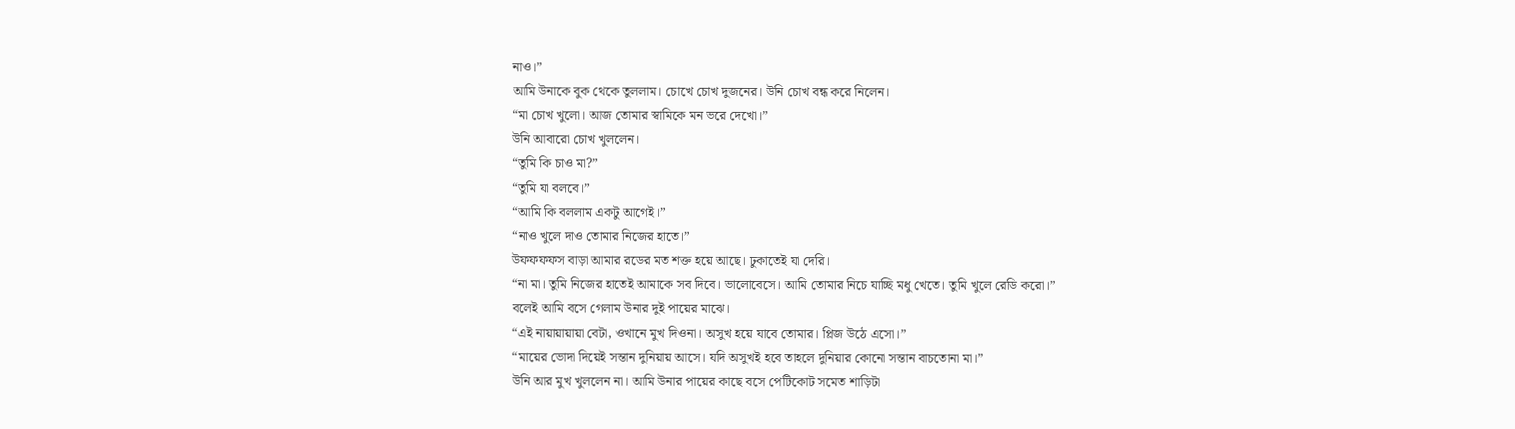নাও।”
আমি উনাকে বুক থেকে তুললাম। চোখে চোখ দুজনের। উনি চোখ বন্ধ করে নিলেন।
“মা চোখ খুলো। আজ তোমার স্বামিকে মন ভরে দেখো।”
উনি আবারো চোখ খুললেন।
“তুমি কি চাও মা?”
“তুমি যা বলবে।”
“আমি কি বললাম একটু আগেই।”
“নাও খুলে দাও তোমার নিজের হাতে।”
উফফফফস বাড়া আমার রডের মত শক্ত হয়ে আছে। ঢুকাতেই যা দেরি।
“না মা। তুমি নিজের হাতেই আমাকে সব দিবে। ভালোবেসে। আমি তোমার নিচে যাচ্ছি মধু খেতে। তুমি খুলে রেডি করো।”
বলেই আমি বসে গেলাম উনার দুই পায়ের মাঝে।
“এই নায়ায়ায়ায়া বেটা, ওখানে মুখ দিওনা। অসুখ হয়ে যাবে তোমার। প্লিজ উঠে এসো।”
“মায়ের ভোদা দিয়েই সন্তান দুনিয়ায় আসে। যদি অসুখই হবে তাহলে দুনিয়ার কোনো সন্তান বাচতোনা মা।”
উনি আর মুখ খুললেন না। আমি উনার পায়ের কাছে বসে পেটিকোট সমেত শাড়িটা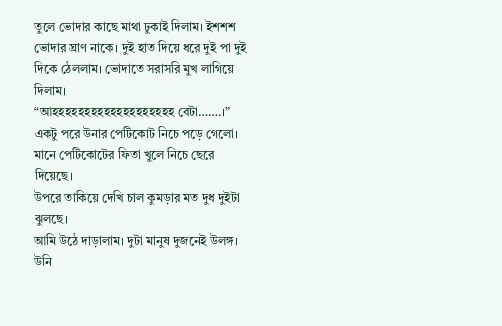তুলে ভোদার কাছে মাথা ঢুকাই দিলাম। ইশশশ ভোদার ঘ্রাণ নাকে। দুই হাত দিয়ে ধরে দুই পা দুই দিকে ঠেললাম। ভোদাতে সরাসরি মুখ লাগিয়ে দিলাম।
“আহহহহহহহহহহহহহহহহহহহ বেটা…….।”
একটু পরে উনার পেটিকোট নিচে পড়ে গেলো। মানে পেটিকোটের ফিতা খুলে নিচে ছেরে দিয়েছে।
উপরে তাকিয়ে দেখি চাল কুমড়ার মত দুধ দুইটা ঝুলছে।
আমি উঠে দাড়ালাম। দুটা মানুষ দুজনেই উলঙ্গ।
উনি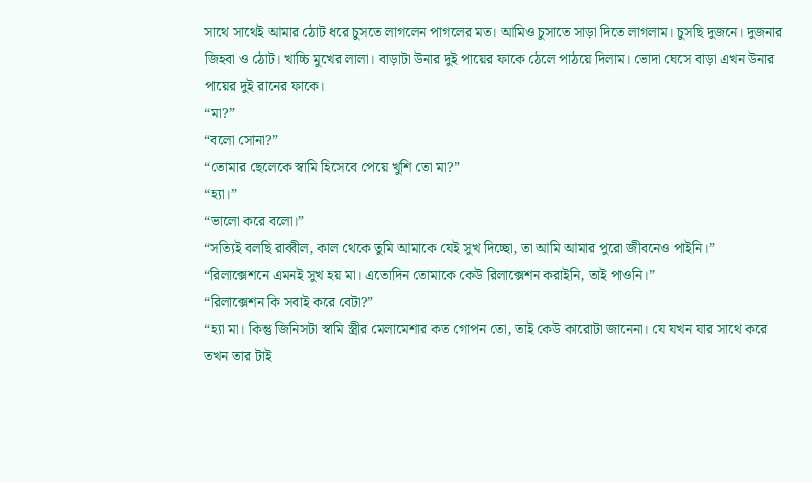সাথে সাথেই আমার ঠোট ধরে চুসতে লাগলেন পাগলের মত। আমিও চুসাতে সাড়া দিতে লাগলাম। চুসছি দুজনে। দুজনার জিহবা ও ঠোট। খাচ্চি মুখের লালা। বাড়াটা উনার দুই পায়ের ফাকে ঠেলে পাঠয়ে দিলাম। ভোদা ঘেসে বাড়া এখন উনার পায়ের দুই রানের ফাকে।
“মা?”
“বলো সোনা?”
“তোমার ছেলেকে স্বামি হিসেবে পেয়ে খুশি তো মা?”
“হ্যা।”
“ভালো করে বলো।”
“সত্যিই বলছি রাব্বীল, কাল থেকে তুমি আমাকে যেই সুখ দিচ্ছো, তা আমি আমার পুরো জীবনেও পাইনি।”
“রিলাক্সেশনে এমনই সুখ হয় মা। এতোদিন তোমাকে কেউ রিলাক্সেশন করাইনি, তাই পাওনি।”
“রিলাক্সেশন কি সবাই করে বেটা?”
“হ্যা মা। কিন্তু জিনিসটা স্বামি স্ত্রীর মেলামেশার কত গোপন তো, তাই কেউ কারোটা জানেনা। যে যখন যার সাথে করে তখন তার টাই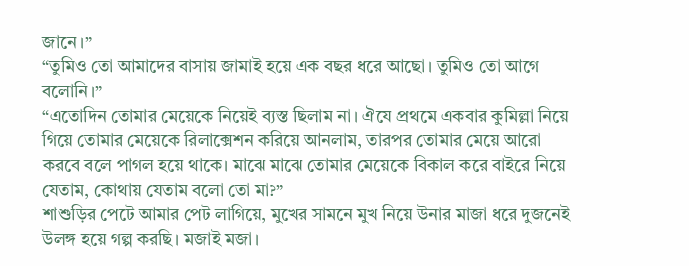জানে।”
“তুমিও তো আমাদের বাসায় জামাই হয়ে এক বছর ধরে আছো। তুমিও তো আগে বলোনি।”
“এতোদিন তোমার মেয়েকে নিয়েই ব্যস্ত ছিলাম না। ঐযে প্রথমে একবার কুমিল্লা নিয়ে গিয়ে তোমার মেয়েকে রিলাক্সেশন করিয়ে আনলাম, তারপর তোমার মেয়ে আরো করবে বলে পাগল হয়ে থাকে। মাঝে মাঝে তোমার মেয়েকে বিকাল করে বাইরে নিয়ে যেতাম, কোথায় যেতাম বলো তো মা?”
শাশুড়ির পেটে আমার পেট লাগিয়ে, মুখের সামনে মুখ নিয়ে উনার মাজা ধরে দুজনেই উলঙ্গ হয়ে গল্প করছি। মজাই মজা।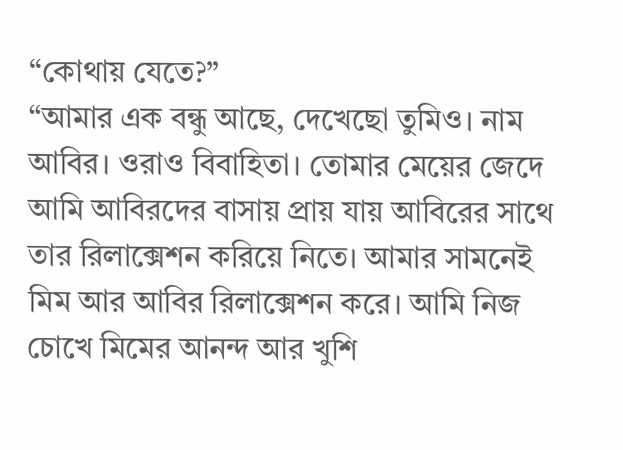“কোথায় যেতে?”
“আমার এক বন্ধু আছে, দেখেছো তুমিও। নাম আবির। ওরাও বিবাহিতা। তোমার মেয়ের জেদে আমি আবিরদের বাসায় প্রায় যায় আবিরের সাথে তার রিলাক্সেশন করিয়ে নিতে। আমার সামনেই মিম আর আবির রিলাক্সেশন করে। আমি নিজ চোখে মিমের আনন্দ আর খুশি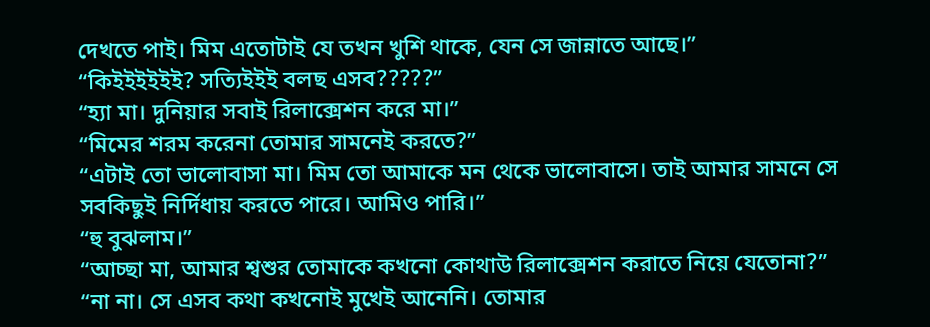দেখতে পাই। মিম এতোটাই যে তখন খুশি থাকে, যেন সে জান্নাতে আছে।”
“কিইইইইইই? সত্যিইইই বলছ এসব?????”
“হ্যা মা। দুনিয়ার সবাই রিলাক্সেশন করে মা।”
“মিমের শরম করেনা তোমার সামনেই করতে?”
“এটাই তো ভালোবাসা মা। মিম তো আমাকে মন থেকে ভালোবাসে। তাই আমার সামনে সে সবকিছুই নির্দিধায় করতে পারে। আমিও পারি।”
“হু বুঝলাম।”
“আচ্ছা মা, আমার শ্বশুর তোমাকে কখনো কোথাউ রিলাক্সেশন করাতে নিয়ে যেতোনা?”
“না না। সে এসব কথা কখনোই মুখেই আনেনি। তোমার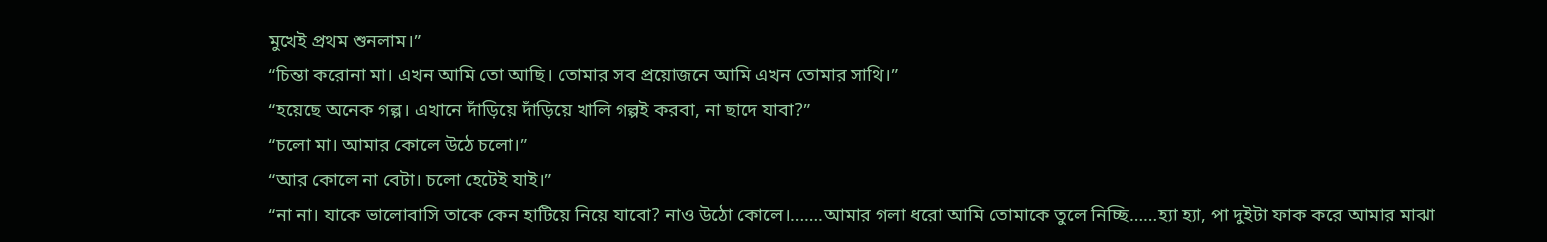মুখেই প্রথম শুনলাম।”
“চিন্তা করোনা মা। এখন আমি তো আছি। তোমার সব প্রয়োজনে আমি এখন তোমার সাথি।”
“হয়েছে অনেক গল্প। এখানে দাঁড়িয়ে দাঁড়িয়ে খালি গল্পই করবা, না ছাদে যাবা?”
“চলো মা। আমার কোলে উঠে চলো।”
“আর কোলে না বেটা। চলো হেটেই যাই।”
“না না। যাকে ভালোবাসি তাকে কেন হাটিয়ে নিয়ে যাবো? নাও উঠো কোলে।…….আমার গলা ধরো আমি তোমাকে তুলে নিচ্ছি……হ্যা হ্যা, পা দুইটা ফাক করে আমার মাঝা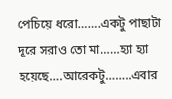পেচিয়ে ধরো…….একটু পাছাটা দূরে সরাও তো মা……হ্যা হ্যা হয়েছে….আরেকটু……..এবার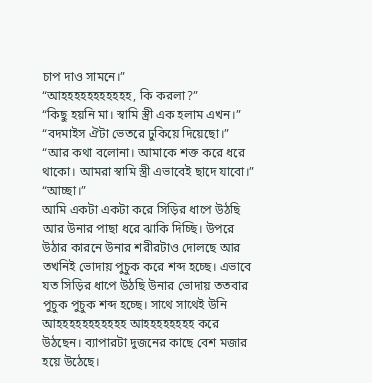চাপ দাও সামনে।”
“আহহহহহহহহহহহ, কি করলা?”
“কিছু হয়নি মা। স্বামি স্ত্রী এক হলাম এখন।”
“বদমাইস ঐটা ভেতরে ঢুকিয়ে দিয়েছো।”
“আর কথা বলোনা। আমাকে শক্ত করে ধরে থাকো। আমরা স্বামি স্ত্রী এভাবেই ছাদে যাবো।”
“আচ্ছা।”
আমি একটা একটা করে সিড়ির ধাপে উঠছি আর উনার পাছা ধরে ঝাকি দিচ্ছি। উপরে উঠার কারনে উনার শরীরটাও দোলছে আর তখনিই ভোদায় পুচুক করে শব্দ হচ্ছে। এভাবে যত সিড়ির ধাপে উঠছি উনার ভোদায় ততবার পুচুক পুচুক শব্দ হচ্ছে। সাথে সাথেই উনি আহহহহহহহহহহহ আহহহহহহহহ করে উঠছেন। ব্যাপারটা দুজনের কাছে বেশ মজার হয়ে উঠেছে।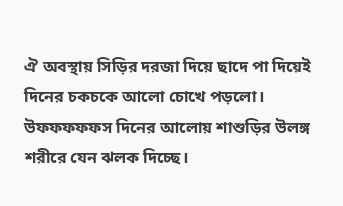ঐ অবস্থায় সিড়ির দরজা দিয়ে ছাদে পা দিয়েই দিনের চকচকে আলো চোখে পড়লো। উফফফফফস দিনের আলোয় শাশুড়ির উলঙ্গ শরীরে যেন ঝলক দিচ্ছে।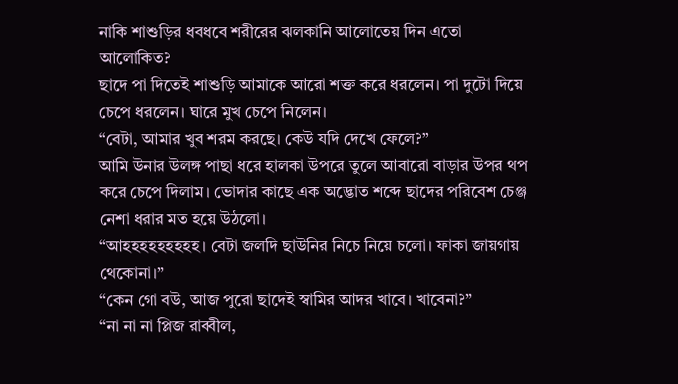নাকি শাশুড়ির ধবধবে শরীরের ঝলকানি আলোতেয় দিন এতো আলোকিত?
ছাদে পা দিতেই শাশুড়ি আমাকে আরো শক্ত করে ধরলেন। পা দুটো দিয়ে চেপে ধরলেন। ঘারে মুখ চেপে নিলেন।
“বেটা, আমার খুব শরম করছে। কেউ যদি দেখে ফেলে?”
আমি উনার উলঙ্গ পাছা ধরে হালকা উপরে তুলে আবারো বাড়ার উপর থপ করে চেপে দিলাম। ভোদার কাছে এক অদ্ভোত শব্দে ছাদের পরিবেশ চেঞ্জ নেশা ধরার মত হয়ে উঠলো।
“আহহহহহহহহহ। বেটা জলদি ছাউনির নিচে নিয়ে চলো। ফাকা জায়গায় থেকোনা।”
“কেন গো বউ, আজ পুরো ছাদেই স্বামির আদর খাবে। খাবেনা?”
“না না না প্লিজ রাব্বীল,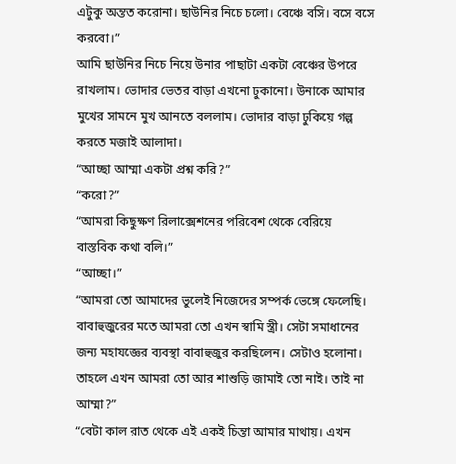এটুকু অন্তত করোনা। ছাউনির নিচে চলো। বেঞ্চে বসি। বসে বসে করবো।”
আমি ছাউনির নিচে নিয়ে উনার পাছাটা একটা বেঞ্চের উপরে রাখলাম। ভোদার ভেতর বাড়া এখনো ঢুকানো। উনাকে আমার মুখের সামনে মুখ আনতে বললাম। ভোদার বাড়া ঢুকিয়ে গল্প করতে মজাই আলাদা।
“আচ্ছা আম্মা একটা প্রশ্ন করি?”
“করো?”
“আমরা কিছুক্ষণ রিলাক্সেশনের পরিবেশ থেকে বেরিয়ে বাস্তবিক কথা বলি।”
“আচ্ছা।”
“আমরা তো আমাদের ভুলেই নিজেদের সম্পর্ক ভেঙ্গে ফেলেছি। বাবাহুজুরের মতে আমরা তো এখন স্বামি স্ত্রী। সেটা সমাধানের জন্য মহাযজ্ঞের ব্যবস্থা বাবাহুজুর করছিলেন। সেটাও হলোনা।
তাহলে এখন আমরা তো আর শাশুড়ি জামাই তো নাই। তাই না আম্মা?”
“বেটা কাল রাত থেকে এই একই চিন্তা আমার মাথায়। এখন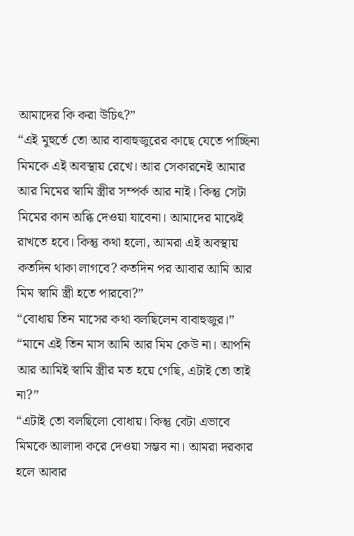আমাদের কি করা উচিৎ?”
“এই মুহুর্তে তো আর বাবাহুজুরের কাছে যেতে পাচ্ছিনা মিমকে এই অবস্থায় রেখে। আর সেকারনেই আমার আর মিমের স্বামি স্ত্রীর সম্পর্ক আর নাই। কিন্তু সেটা মিমের কান অব্ধি দেওয়া যাবেনা। আমাদের মাঝেই রাখতে হবে। কিন্তু কথা হলো, আমরা এই অবস্থায় কতদিন থাকা লাগবে? কতদিন পর আবার আমি আর মিম স্বামি স্ত্রী হতে পারবো?”
“বোধায় তিন মাসের কথা বলছিলেন বাবাহুজুর।”
“মানে এই তিন মাস আমি আর মিম কেউ না। আপনি আর আমিই স্বামি স্ত্রীর মত হয়ে গেছি, এটাই তো তাই না?”
“এটাই তো বলছিলো বোধায়। কিন্তু বেটা এভাবে মিমকে আলাদা করে দেওয়া সম্ভব না। আমরা দরকার হলে আবার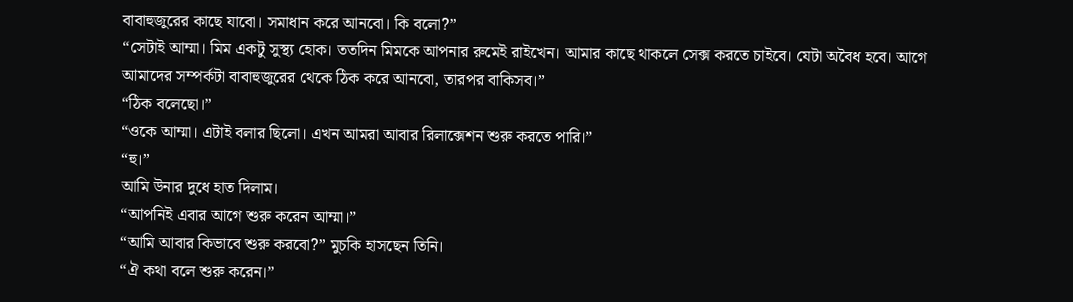বাবাহুজুরের কাছে যাবো। সমাধান করে আনবো। কি বলো?”
“সেটাই আম্মা। মিম একটু সুস্থ্য হোক। ততদিন মিমকে আপনার রুমেই রাইখেন। আমার কাছে থাকলে সেক্স করতে চাইবে। যেটা অবৈধ হবে। আগে আমাদের সম্পর্কটা বাবাহুজুরের থেকে ঠিক করে আনবো, তারপর বাকিসব।”
“ঠিক বলেছো।”
“ওকে আম্মা। এটাই বলার ছিলো। এখন আমরা আবার রিলাক্সেশন শুরু করতে পারি।”
“হু।”
আমি উনার দুধে হাত দিলাম।
“আপনিই এবার আগে শুরু করেন আম্মা।”
“আমি আবার কিভাবে শুরু করবো?” মুচকি হাসছেন তিনি।
“ঐ কথা বলে শুরু করেন।”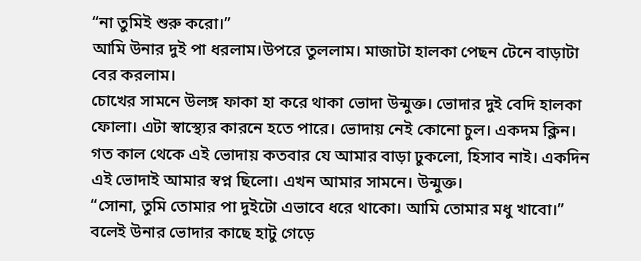“না তুমিই শুরু করো।”
আমি উনার দুই পা ধরলাম।উপরে তুললাম। মাজাটা হালকা পেছন টেনে বাড়াটা বের করলাম।
চোখের সামনে উলঙ্গ ফাকা হা করে থাকা ভোদা উন্মুক্ত। ভোদার দুই বেদি হালকা ফোলা। এটা স্বাস্থ্যের কারনে হতে পারে। ভোদায় নেই কোনো চুল। একদম ক্লিন। গত কাল থেকে এই ভোদায় কতবার যে আমার বাড়া ঢুকলো, হিসাব নাই। একদিন এই ভোদাই আমার স্বপ্ন ছিলো। এখন আমার সামনে। উন্মুক্ত।
“সোনা, তুমি তোমার পা দুইটো এভাবে ধরে থাকো। আমি তোমার মধু খাবো।”
বলেই উনার ভোদার কাছে হাটু গেড়ে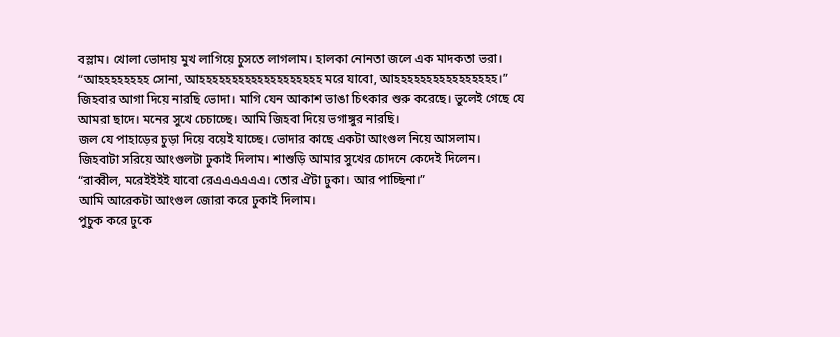বস্লাম। খোলা ভোদায় মুখ লাগিয়ে চুসতে লাগলাম। হালকা নোনতা জলে এক মাদকতা ভরা।
“আহহহহহহহহ সোনা, আহহহহহহহহহহহহহহহহহহহ মরে যাবো, আহহহহহহহহহহহহহহহহ।”
জিহবার আগা দিয়ে নারছি ভোদা। মাগি যেন আকাশ ভাঙা চিৎকার শুরু করেছে। ভুলেই গেছে যে আমরা ছাদে। মনের সুখে চেচাচ্ছে। আমি জিহবা দিয়ে ভগাঙ্গুর নারছি।
জল যে পাহাড়ের চুড়া দিয়ে বয়েই যাচ্ছে। ভোদার কাছে একটা আংগুল নিয়ে আসলাম।
জিহবাটা সরিয়ে আংগুলটা ঢুকাই দিলাম। শাশুড়ি আমার সুখের চোদনে কেদেই দিলেন।
“রাব্বীল, মরেইইইই যাবো রেএএএএএএ। তোর ঐটা ঢুকা। আর পাচ্ছিনা।”
আমি আরেকটা আংগুল জোরা করে ঢুকাই দিলাম।
পুচুক করে ঢুকে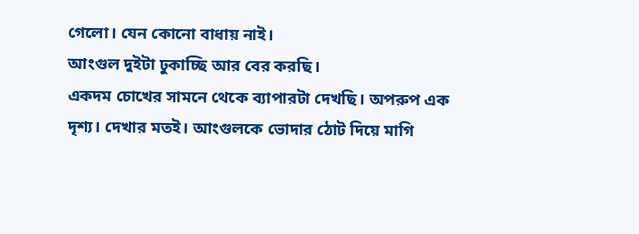গেলো। যেন কোনো বাধায় নাই।
আংগুল দুইটা ঢুকাচ্ছি আর বের করছি।
একদম চোখের সামনে থেকে ব্যাপারটা দেখছি। অপরুপ এক দৃশ্য। দেখার মতই। আংগুলকে ভোদার ঠোট দিয়ে মাগি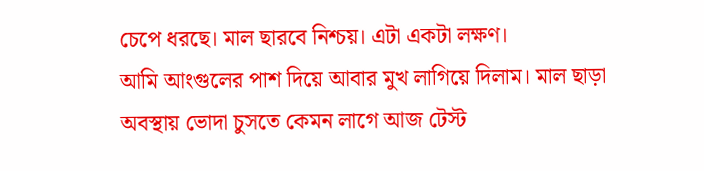চেপে ধরছে। মাল ছারবে নিশ্চয়। এটা একটা লক্ষণ।
আমি আংগুলের পাশ দিয়ে আবার মুখ লাগিয়ে দিলাম। মাল ছাড়া অবস্থায় ভোদা চুসতে কেমন লাগে আজ টেস্ট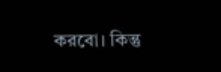করবো। কিন্তু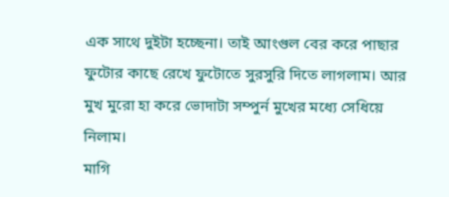এক সাথে দুইটা হচ্ছেনা। তাই আংগুল বের করে পাছার ফুটোর কাছে রেখে ফুটোতে সুরসুরি দিতে লাগলাম। আর মুখ মুরো হা করে ভোদাটা সম্পুর্ন মুখের মধ্যে সেধিয়ে নিলাম।
মাগি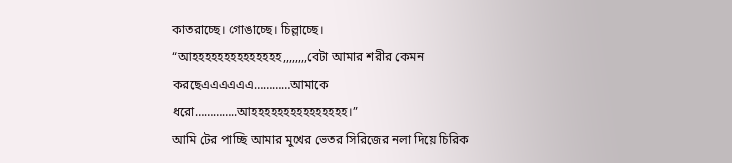কাতরাচ্ছে। গোঙাচ্ছে। চিল্লাচ্ছে।
“আহহহহহহহহহহহহহহ,,,,,,,,বেটা আমার শরীর কেমন করছেএএএএএএ…………আমাকে ধরো…………..আহহহহহহহহহহহহহহহ।”
আমি টের পাচ্ছি আমার মুখের ভেতর সিরিজের নলা দিয়ে চিরিক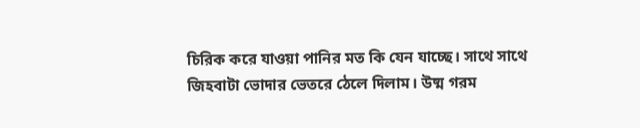চিরিক করে যাওয়া পানির মত কি যেন যাচ্ছে। সাথে সাথে জিহবাটা ভোদার ভেতরে ঠেলে দিলাম। উষ্ম গরম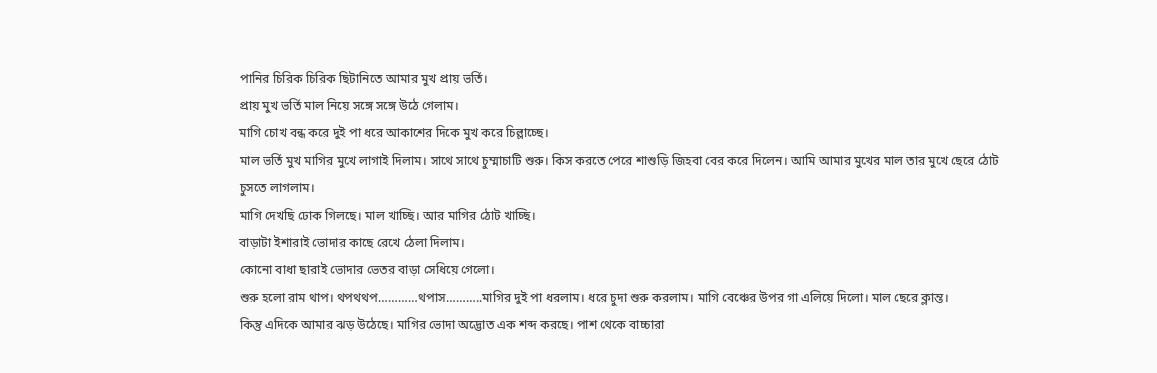পানির চিরিক চিরিক ছিটানিতে আমার মুখ প্রায় ভর্তি।
প্রায় মুখ ভর্তি মাল নিয়ে সঙ্গে সঙ্গে উঠে গেলাম।
মাগি চোখ বন্ধ করে দুই পা ধরে আকাশের দিকে মুখ করে চিল্লাচ্ছে।
মাল ভর্তি মুখ মাগির মুখে লাগাই দিলাম। সাথে সাথে চুম্মাচাটি শুরু। কিস করতে পেরে শাশুড়ি জিহবা বের করে দিলেন। আমি আমার মুখের মাল তার মুখে ছেরে ঠোট চুসতে লাগলাম।
মাগি দেখছি ঢোক গিলছে। মাল খাচ্ছি। আর মাগির ঠোট খাচ্ছি।
বাড়াটা ইশারাই ভোদার কাছে রেখে ঠেলা দিলাম।
কোনো বাধা ছারাই ভোদার ভেতর বাড়া সেধিয়ে গেলো।
শুরু হলো রাম থাপ। থপথথপ…………থপাস………..মাগির দুই পা ধরলাম। ধরে চুদা শুরু করলাম। মাগি বেঞ্চের উপর গা এলিয়ে দিলো। মাল ছেরে ক্লান্ত।
কিন্তু এদিকে আমার ঝড় উঠেছে। মাগির ভোদা অদ্ভোত এক শব্দ করছে। পাশ থেকে বাচ্চারা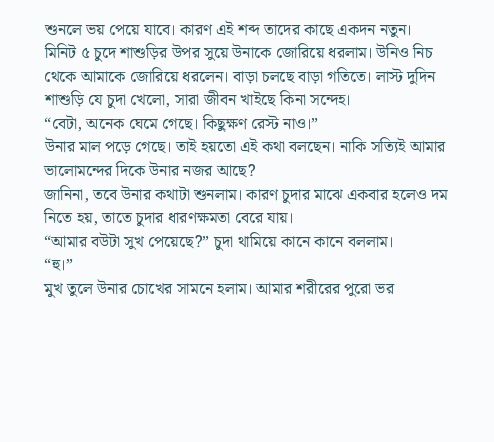শুনলে ভয় পেয়ে যাবে। কারণ এই শব্দ তাদের কাছে একদন নতুন।
মিনিট ৫ চুদে শাশুড়ির উপর সুয়ে উনাকে জোরিয়ে ধরলাম। উনিও নিচ থেকে আমাকে জোরিয়ে ধরলেন। বাড়া চলছে বাড়া গতিতে। লাস্ট দুদিন শাশুড়ি যে চুদা খেলো, সারা জীবন খাইছে কিনা সন্দেহ।
“বেটা, অনেক ঘেমে গেছে। কিছুক্ষণ রেস্ট নাও।”
উনার মাল পড়ে গেছে। তাই হয়তো এই কথা বলছেন। নাকি সত্যিই আমার ভালোমন্দের দিকে উনার নজর আছে?
জানিনা, তবে উনার কথাটা শুনলাম। কারণ চুদার মাঝে একবার হলেও দম নিতে হয়, তাতে চুদার ধারণক্ষমতা বেরে যায়।
“আমার বউটা সুখ পেয়েছে?” চুদা থামিয়ে কানে কানে বললাম।
“হু।”
মুখ তুলে উনার চোখের সামনে হলাম। আমার শরীরের পুরো ভর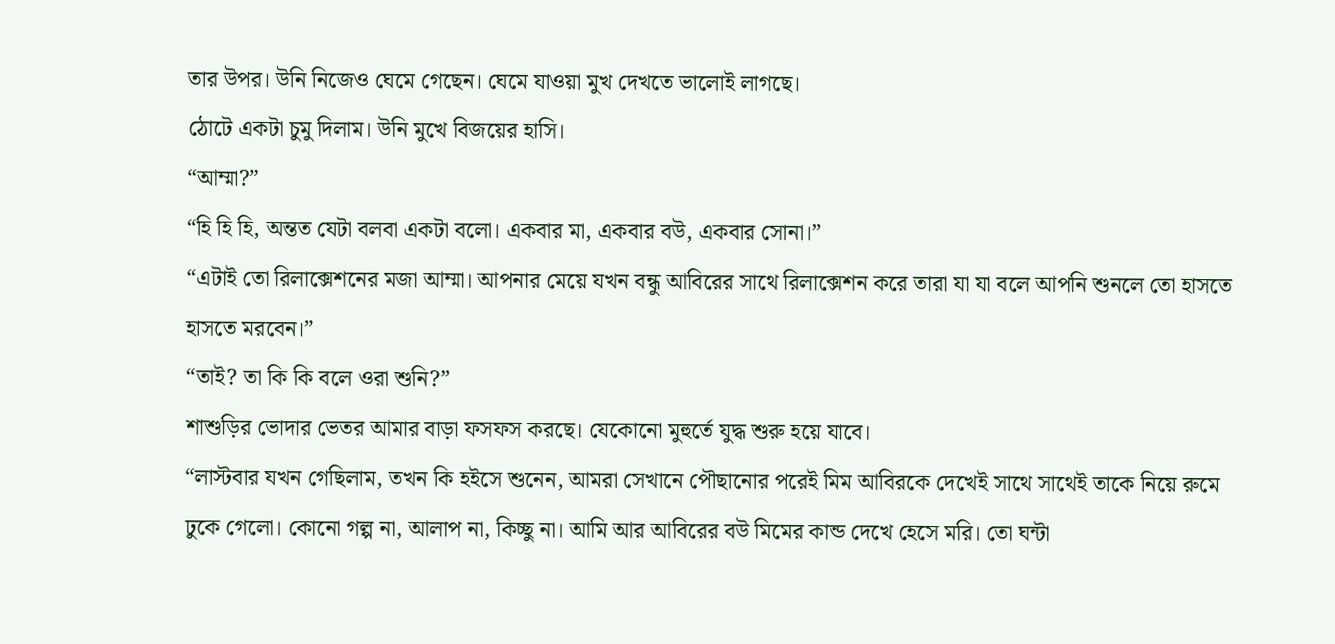তার উপর। উনি নিজেও ঘেমে গেছেন। ঘেমে যাওয়া মুখ দেখতে ভালোই লাগছে।
ঠোটে একটা চুমু দিলাম। উনি মুখে বিজয়ের হাসি।
“আম্মা?”
“হি হি হি, অন্তত যেটা বলবা একটা বলো। একবার মা, একবার বউ, একবার সোনা।”
“এটাই তো রিলাক্সেশনের মজা আম্মা। আপনার মেয়ে যখন বন্ধু আবিরের সাথে রিলাক্সেশন করে তারা যা যা বলে আপনি শুনলে তো হাসতে হাসতে মরবেন।”
“তাই? তা কি কি বলে ওরা শুনি?”
শাশুড়ির ভোদার ভেতর আমার বাড়া ফসফস করছে। যেকোনো মুহুর্তে যুদ্ধ শুরু হয়ে যাবে।
“লাস্টবার যখন গেছিলাম, তখন কি হইসে শুনেন, আমরা সেখানে পৌছানোর পরেই মিম আবিরকে দেখেই সাথে সাথেই তাকে নিয়ে রুমে ঢুকে গেলো। কোনো গল্প না, আলাপ না, কিচ্ছু না। আমি আর আবিরের বউ মিমের কান্ড দেখে হেসে মরি। তো ঘন্টা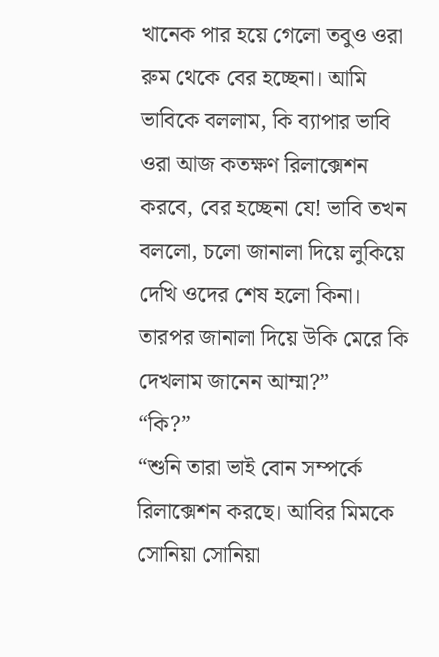খানেক পার হয়ে গেলো তবুও ওরা রুম থেকে বের হচ্ছেনা। আমি ভাবিকে বললাম, কি ব্যাপার ভাবি ওরা আজ কতক্ষণ রিলাক্সেশন করবে, বের হচ্ছেনা যে! ভাবি তখন বললো, চলো জানালা দিয়ে লুকিয়ে দেখি ওদের শেষ হলো কিনা। তারপর জানালা দিয়ে উকি মেরে কি দেখলাম জানেন আম্মা?”
“কি?”
“শুনি তারা ভাই বোন সম্পর্কে রিলাক্সেশন করছে। আবির মিমকে সোনিয়া সোনিয়া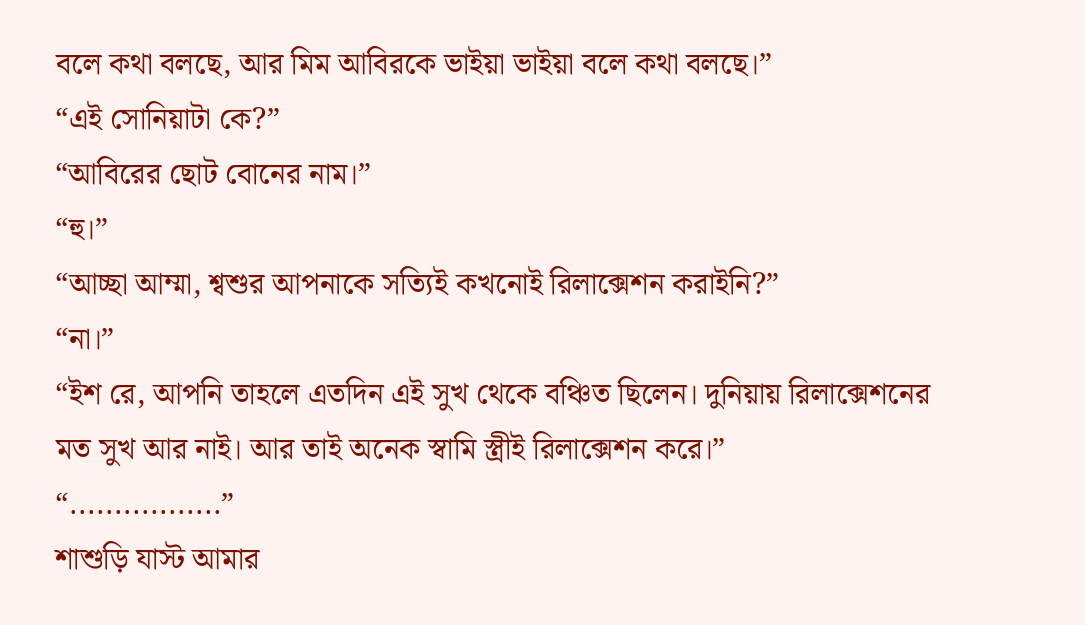বলে কথা বলছে, আর মিম আবিরকে ভাইয়া ভাইয়া বলে কথা বলছে।”
“এই সোনিয়াটা কে?”
“আবিরের ছোট বোনের নাম।”
“হু।”
“আচ্ছা আম্মা, শ্বশুর আপনাকে সত্যিই কখনোই রিলাক্সেশন করাইনি?”
“না।”
“ইশ রে, আপনি তাহলে এতদিন এই সুখ থেকে বঞ্চিত ছিলেন। দুনিয়ায় রিলাক্সেশনের মত সুখ আর নাই। আর তাই অনেক স্বামি স্ত্রীই রিলাক্সেশন করে।”
“.................”
শাশুড়ি যাস্ট আমার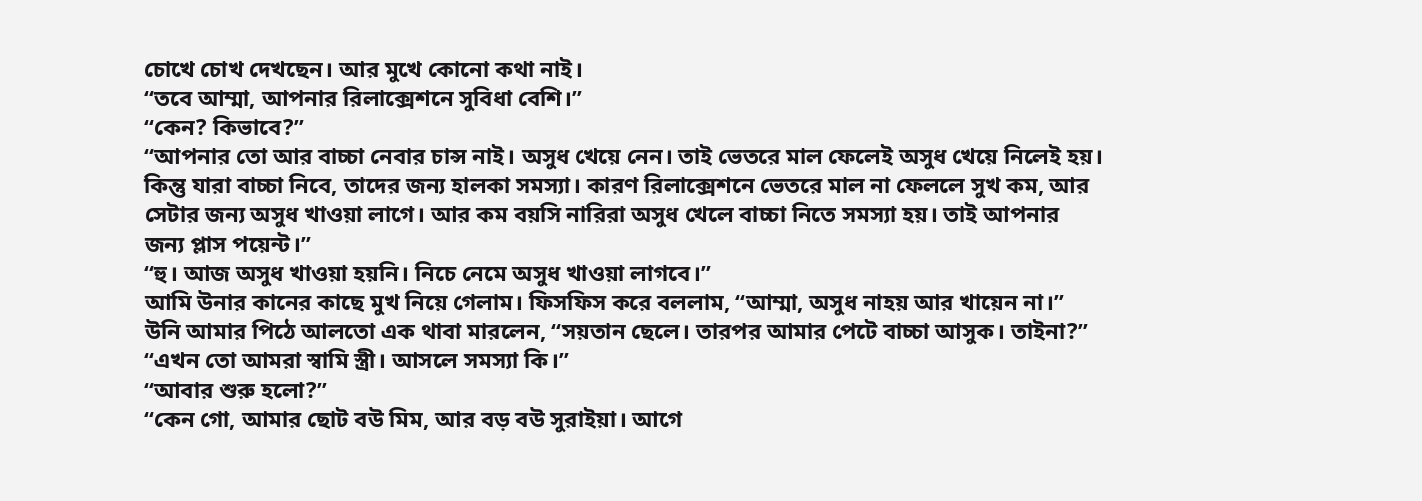চোখে চোখ দেখছেন। আর মুখে কোনো কথা নাই।
“তবে আম্মা, আপনার রিলাক্সেশনে সুবিধা বেশি।”
“কেন? কিভাবে?”
“আপনার তো আর বাচ্চা নেবার চান্স নাই। অসুধ খেয়ে নেন। তাই ভেতরে মাল ফেলেই অসুধ খেয়ে নিলেই হয়। কিন্তু যারা বাচ্চা নিবে, তাদের জন্য হালকা সমস্যা। কারণ রিলাক্সেশনে ভেতরে মাল না ফেললে সুখ কম, আর সেটার জন্য অসুধ খাওয়া লাগে। আর কম বয়সি নারিরা অসুধ খেলে বাচ্চা নিতে সমস্যা হয়। তাই আপনার জন্য প্লাস পয়েন্ট।”
“হু। আজ অসুধ খাওয়া হয়নি। নিচে নেমে অসুধ খাওয়া লাগবে।”
আমি উনার কানের কাছে মুখ নিয়ে গেলাম। ফিসফিস করে বললাম, “আম্মা, অসুধ নাহয় আর খায়েন না।”
উনি আমার পিঠে আলতো এক থাবা মারলেন, “সয়তান ছেলে। তারপর আমার পেটে বাচ্চা আসুক। তাইনা?”
“এখন তো আমরা স্বামি স্ত্রী। আসলে সমস্যা কি।”
“আবার শুরু হলো?”
“কেন গো, আমার ছোট বউ মিম, আর বড় বউ সুরাইয়া। আগে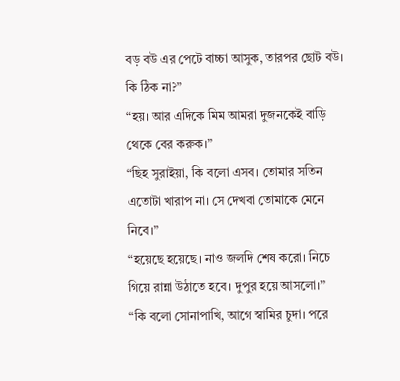বড় বউ এর পেটে বাচ্চা আসুক, তারপর ছোট বউ। কি ঠিক না?”
“হয়। আর এদিকে মিম আমরা দুজনকেই বাড়ি থেকে বের করুক।”
“ছিহ সুরাইয়া, কি বলো এসব। তোমার সতিন এতোটা খারাপ না। সে দেখবা তোমাকে মেনে নিবে।”
“হয়েছে হয়েছে। নাও জলদি শেষ করো। নিচে গিয়ে রান্না উঠাতে হবে। দুপুর হয়ে আসলো।”
“কি বলো সোনাপাখি, আগে স্বামির চুদা। পরে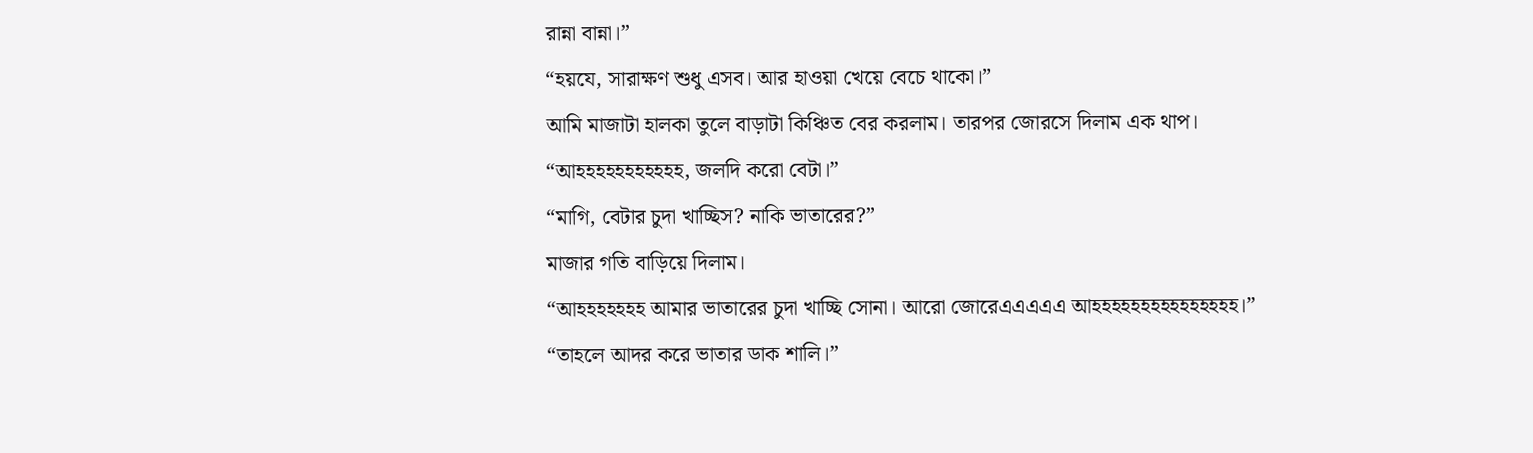রান্না বান্না।”
“হয়যে, সারাক্ষণ শুধু এসব। আর হাওয়া খেয়ে বেচে থাকো।”
আমি মাজাটা হালকা তুলে বাড়াটা কিঞ্চিত বের করলাম। তারপর জোরসে দিলাম এক থাপ।
“আহহহহহহহহহহহ, জলদি করো বেটা।”
“মাগি, বেটার চুদা খাচ্ছিস? নাকি ভাতারের?”
মাজার গতি বাড়িয়ে দিলাম।
“আহহহহহহহ আমার ভাতারের চুদা খাচ্ছি সোনা। আরো জোরেএএএএএ আহহহহহহহহহহহহহহহ।”
“তাহলে আদর করে ভাতার ডাক শালি।”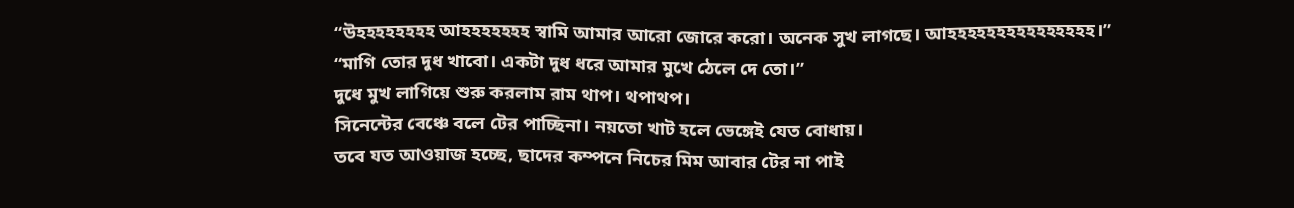“উহহহহহহহহ আহহহহহহহ স্বামি আমার আরো জোরে করো। অনেক সুখ লাগছে। আহহহহহহহহহহহহহহহ।”
“মাগি তোর দুধ খাবো। একটা দুধ ধরে আমার মুখে ঠেলে দে তো।”
দুধে মুখ লাগিয়ে শুরু করলাম রাম থাপ। থপাথপ।
সিনেন্টের বেঞ্চে বলে টের পাচ্ছিনা। নয়তো খাট হলে ভেঙ্গেই যেত বোধায়।
তবে যত আওয়াজ হচ্ছে, ছাদের কম্পনে নিচের মিম আবার টের না পাই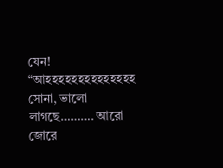যেন!
“আহহহহহহহহহহহহহহ সোনা, ভালো লাগছে………. আরো জোরে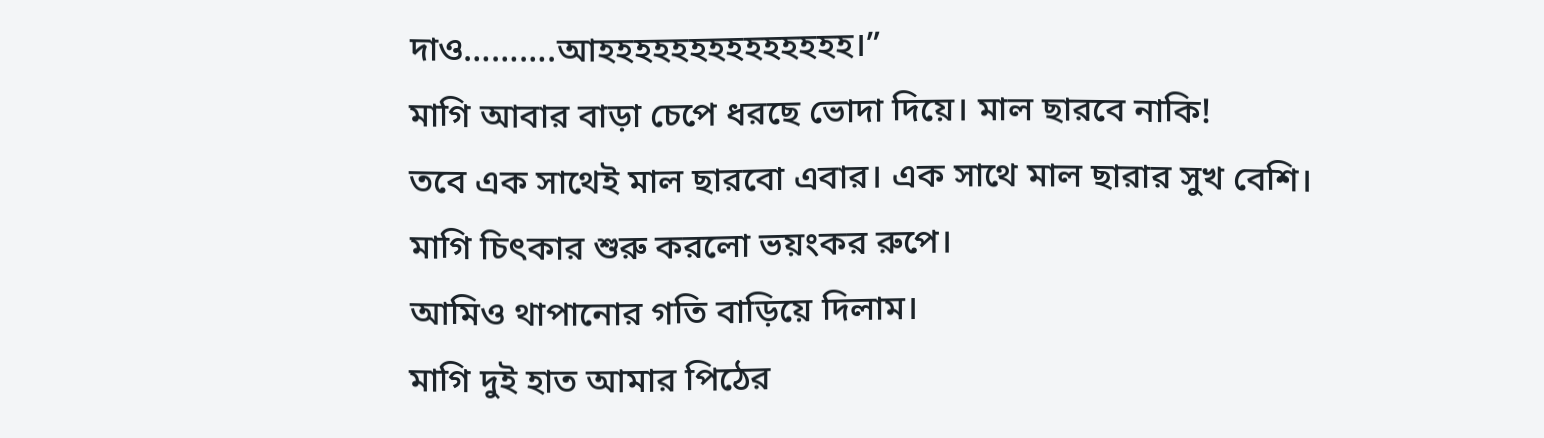দাও……….আহহহহহহহহহহহহহহ।”
মাগি আবার বাড়া চেপে ধরছে ভোদা দিয়ে। মাল ছারবে নাকি!
তবে এক সাথেই মাল ছারবো এবার। এক সাথে মাল ছারার সুখ বেশি।
মাগি চিৎকার শুরু করলো ভয়ংকর রুপে।
আমিও থাপানোর গতি বাড়িয়ে দিলাম।
মাগি দুই হাত আমার পিঠের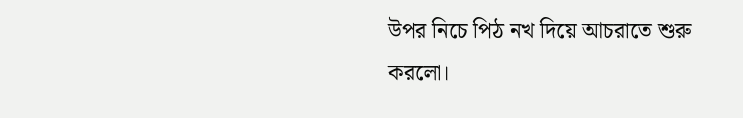উপর নিচে পিঠ নখ দিয়ে আচরাতে শুরু করলো।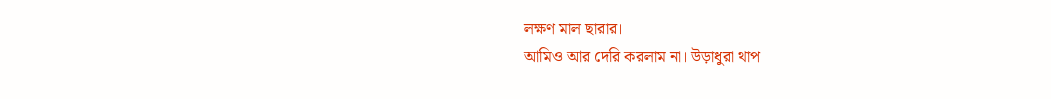লক্ষণ মাল ছারার।
আমিও আর দেরি করলাম না। উড়াধুরা থাপ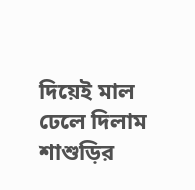দিয়েই মাল ঢেলে দিলাম শাশুড়ির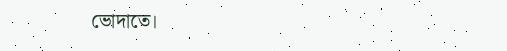ভোদাতে।